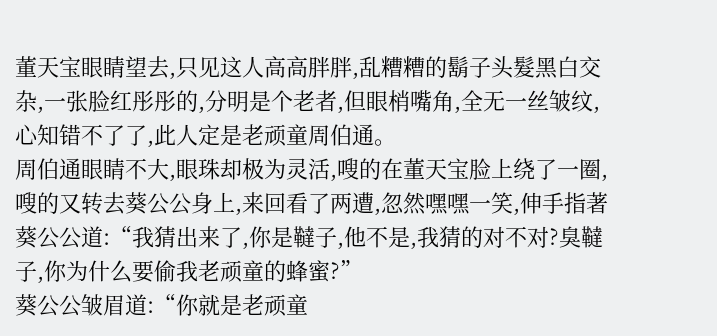董天宝眼睛望去,只见这人高高胖胖,乱糟糟的鬍子头髮黑白交杂,一张脸红彤彤的,分明是个老者,但眼梢嘴角,全无一丝皱纹,心知错不了了,此人定是老顽童周伯通。
周伯通眼睛不大,眼珠却极为灵活,嗖的在董天宝脸上绕了一圈,嗖的又转去葵公公身上,来回看了两遭,忽然嘿嘿一笑,伸手指著葵公公道:“我猜出来了,你是韃子,他不是,我猜的对不对?臭韃子,你为什么要偷我老顽童的蜂蜜?”
葵公公皱眉道:“你就是老顽童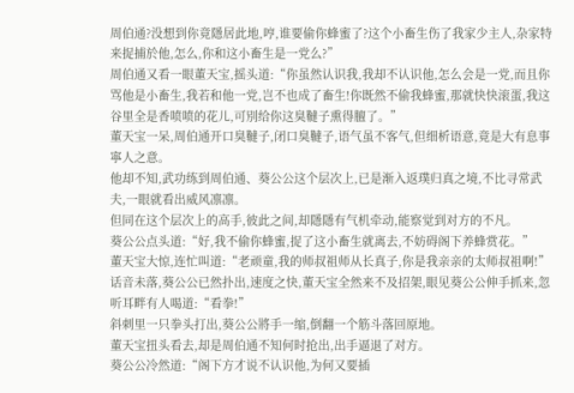周伯通?没想到你竟隱居此地,哼,谁要偷你蜂蜜了?这个小畜生伤了我家少主人,杂家特来捉捕於他,怎么,你和这小畜生是一党么?”
周伯通又看一眼董天宝,摇头道:“你虽然认识我,我却不认识他,怎么会是一党,而且你骂他是小畜生,我若和他一党,岂不也成了畜生!你既然不偷我蜂蜜,那就快快滚蛋,我这谷里全是香喷喷的花儿,可別给你这臭韃子熏得膻了。”
董天宝一呆,周伯通开口臭韃子,闭口臭韃子,语气虽不客气,但细析语意,竟是大有息事寧人之意。
他却不知,武功练到周伯通、葵公公这个层次上,已是渐入返璞归真之境,不比寻常武夫,一眼就看出威风凛凛。
但同在这个层次上的高手,彼此之间,却隱隱有气机牵动,能察觉到对方的不凡。
葵公公点头道:“好,我不偷你蜂蜜,捉了这小畜生就离去,不妨碍阁下养蜂赏花。”
董天宝大惊,连忙叫道:“老顽童,我的师叔祖师从长真子,你是我亲亲的太师叔祖啊!”
话音未落,葵公公已然扑出,速度之快,董天宝全然来不及招架,眼见葵公公伸手抓来,忽听耳畔有人喝道:“看拳!”
斜刺里一只拳头打出,葵公公將手一缩,倒翻一个筋斗落回原地。
董天宝扭头看去,却是周伯通不知何时抢出,出手逼退了对方。
葵公公冷然道:“阁下方才说不认识他,为何又要插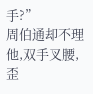手?”
周伯通却不理他,双手叉腰,歪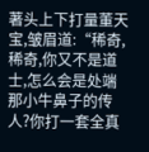著头上下打量董天宝,皱眉道:“稀奇,稀奇,你又不是道士,怎么会是处端那小牛鼻子的传人?你打一套全真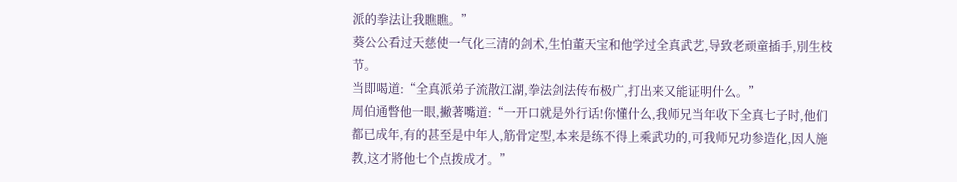派的拳法让我瞧瞧。”
葵公公看过天慈使一气化三清的剑术,生怕董天宝和他学过全真武艺,导致老顽童插手,別生枝节。
当即喝道:“全真派弟子流散江湖,拳法剑法传布极广,打出来又能证明什么。”
周伯通瞥他一眼,撇著嘴道:“一开口就是外行话!你懂什么,我师兄当年收下全真七子时,他们都已成年,有的甚至是中年人,筋骨定型,本来是练不得上乘武功的,可我师兄功参造化,因人施教,这才將他七个点拨成才。”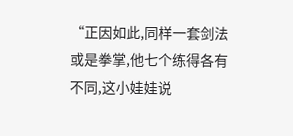“正因如此,同样一套剑法或是拳掌,他七个练得各有不同,这小娃娃说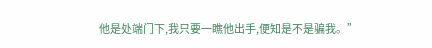他是处端门下,我只要一瞧他出手,便知是不是骗我。”